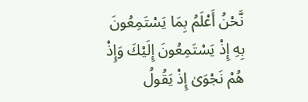نَّحْنُ أَعْلَمُ بِمَا يَسْتَمِعُونَ بِهِ إِذْ يَسْتَمِعُونَ إِلَيْكَ وَإِذْ هُمْ نَجْوَىٰ إِذْ يَقُولُ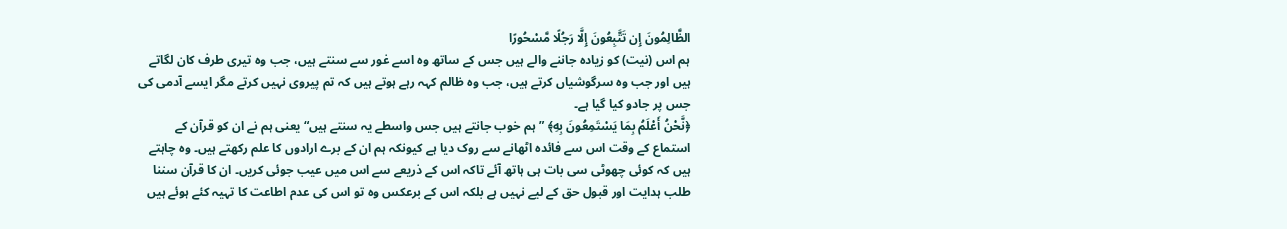الظَّالِمُونَ إِن تَتَّبِعُونَ إِلَّا رَجُلًا مَّسْحُورًا
ہم اس (نیت) کو زیادہ جاننے والے ہیں جس کے ساتھ وہ اسے غور سے سنتے ہیں، جب وہ تیری طرف کان لگاتے ہیں اور جب وہ سرگوشیاں کرتے ہیں، جب وہ ظالم کہہ رہے ہوتے ہیں کہ تم پیروی نہیں کرتے مگر ایسے آدمی کی جس پر جادو کیا گیا ہے۔
﴿نَّحْنُ أَعْلَمُ بِمَا يَسْتَمِعُونَ بِهِ﴾ ”ہم خوب جانتے ہیں جس واسطے یہ سنتے ہیں“ یعنی ہم نے ان کو قرآن کے استماع کے وقت اس سے فائدہ اٹھانے سے روک دیا ہے کیونکہ ہم ان کے برے ارادوں کا علم رکھتے ہیں۔ وہ چاہتے ہیں کہ کوئی چھوٹی سی بات ہی ہاتھ آئے تاکہ اس کے ذریعے سے اس میں عیب جوئی کریں۔ ان کا قرآن سننا طلب ہدایت اور قبول حق کے لیے نہیں ہے بلکہ اس کے برعکس وہ تو اس کی عدم اطاعت کا تہیہ کئے ہوئے ہیں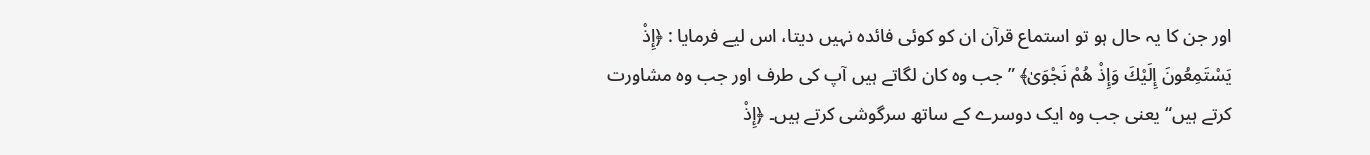اور جن کا یہ حال ہو تو استماع قرآن ان کو کوئی فائدہ نہیں دیتا، اس لیے فرمایا : ﴿إِذْ يَسْتَمِعُونَ إِلَيْكَ وَإِذْ هُمْ نَجْوَىٰ﴾ ” جب وہ کان لگاتے ہیں آپ کی طرف اور جب وہ مشاورت کرتے ہیں“ یعنی جب وہ ایک دوسرے کے ساتھ سرگوشی کرتے ہیں۔ ﴿إِذْ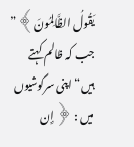يَقُولُ الظَّالِمُونَ﴾ ” جب کہ ظالم کہتے ہیں“ اپنی سرگوشیوں میں : ﴿ إِن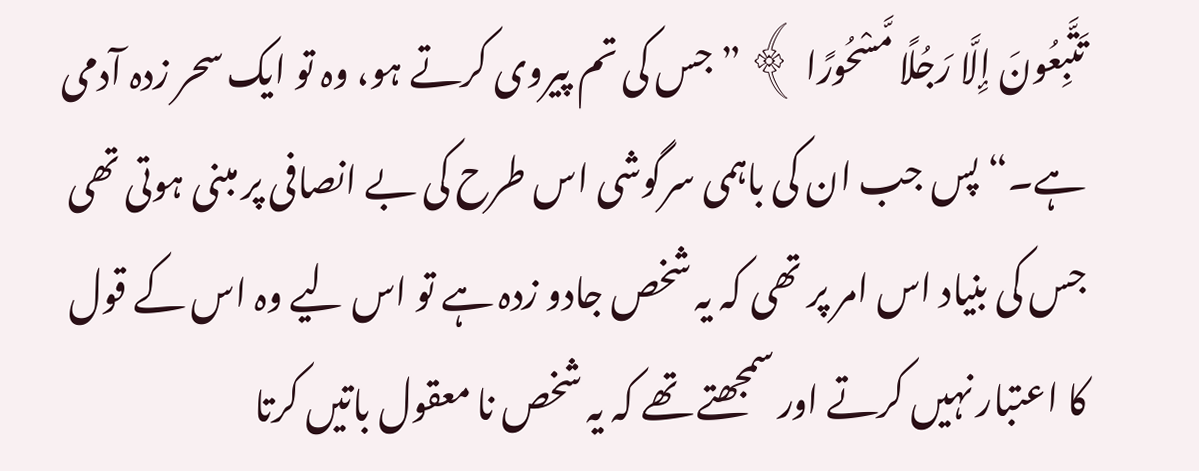تَتَّبِعُونَ إِلَّا رَجُلًا مَّسْحُورًا ﴾ ” جس کی تم پیروی کرتے ہو، وہ تو ایک سحر زدہ آدمی ہے۔“ پس جب ان کی باہمی سرگوشی اس طرح کی بے انصافی پر مبنی ہوتی تھی جس کی بنیاد اس امر پر تھی کہ یہ شخص جادو زدہ ہے تو اس لیے وہ اس کے قول کا اعتبار نہیں کرتے اور سمجھتے تھے کہ یہ شخص نا معقول باتیں کرتا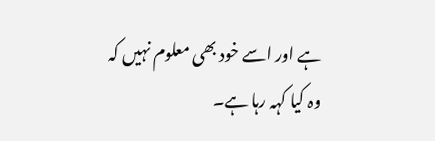ہے اور اسے خود بھی معلوم نہیں کہ وہ کیا کہہ رہا ہے۔